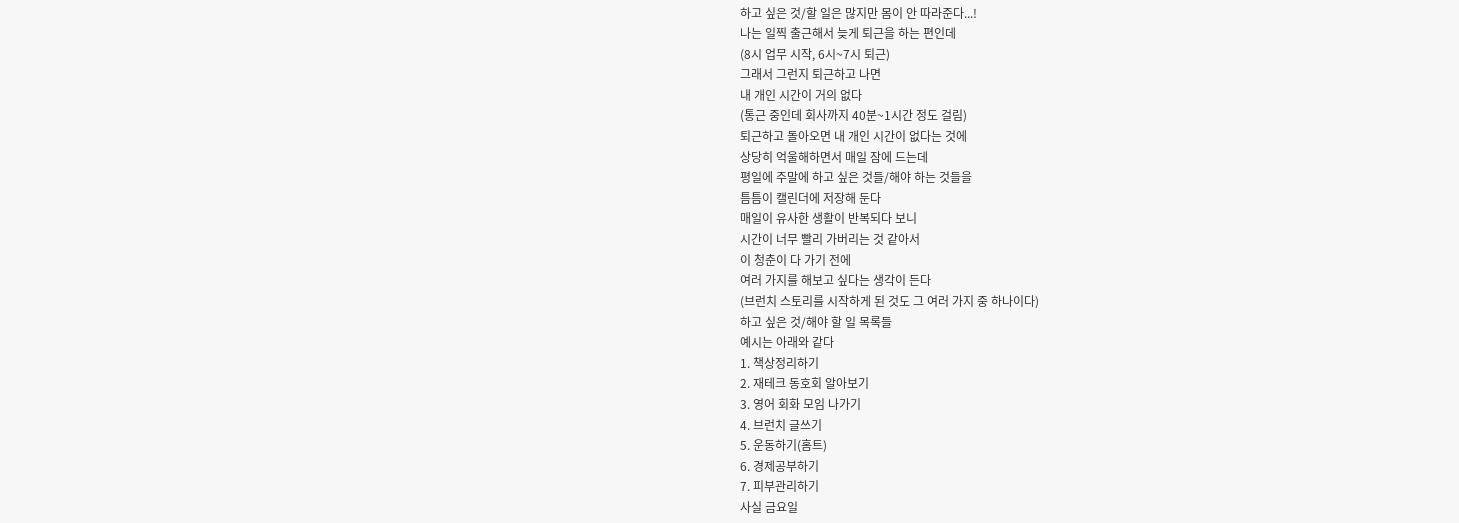하고 싶은 것/할 일은 많지만 몸이 안 따라준다...!
나는 일찍 출근해서 늦게 퇴근을 하는 편인데
(8시 업무 시작, 6시~7시 퇴근)
그래서 그런지 퇴근하고 나면
내 개인 시간이 거의 없다
(통근 중인데 회사까지 40분~1시간 정도 걸림)
퇴근하고 돌아오면 내 개인 시간이 없다는 것에
상당히 억울해하면서 매일 잠에 드는데
평일에 주말에 하고 싶은 것들/해야 하는 것들을
틈틈이 캘린더에 저장해 둔다
매일이 유사한 생활이 반복되다 보니
시간이 너무 빨리 가버리는 것 같아서
이 청춘이 다 가기 전에
여러 가지를 해보고 싶다는 생각이 든다
(브런치 스토리를 시작하게 된 것도 그 여러 가지 중 하나이다)
하고 싶은 것/해야 할 일 목록들
예시는 아래와 같다
1. 책상정리하기
2. 재테크 동호회 알아보기
3. 영어 회화 모임 나가기
4. 브런치 글쓰기
5. 운동하기(홈트)
6. 경제공부하기
7. 피부관리하기
사실 금요일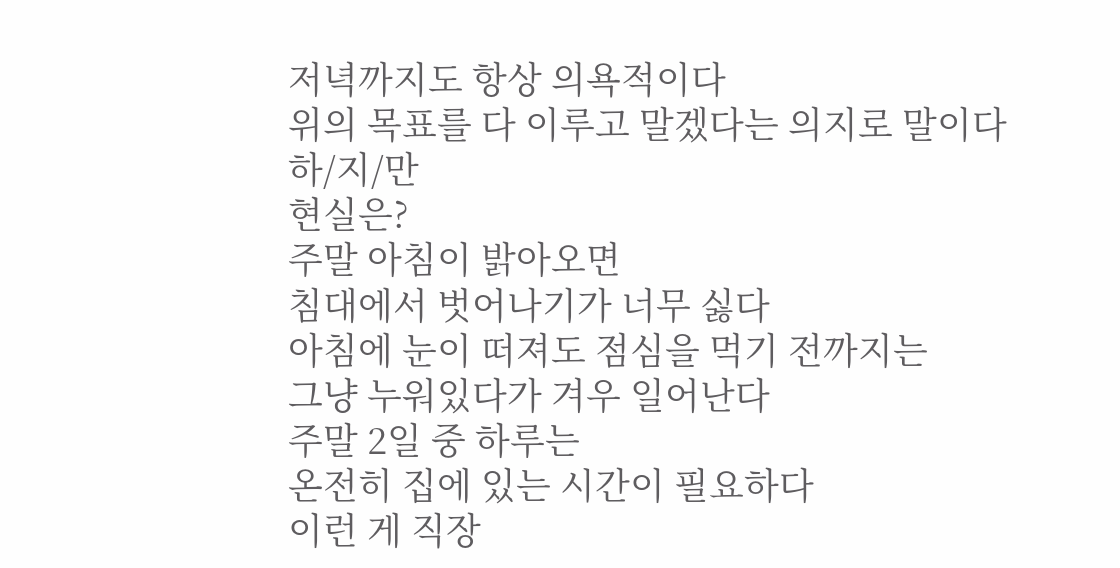저녁까지도 항상 의욕적이다
위의 목표를 다 이루고 말겠다는 의지로 말이다
하/지/만
현실은?
주말 아침이 밝아오면
침대에서 벗어나기가 너무 싫다
아침에 눈이 떠져도 점심을 먹기 전까지는
그냥 누워있다가 겨우 일어난다
주말 2일 중 하루는
온전히 집에 있는 시간이 필요하다
이런 게 직장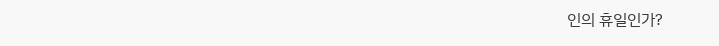인의 휴일인가?